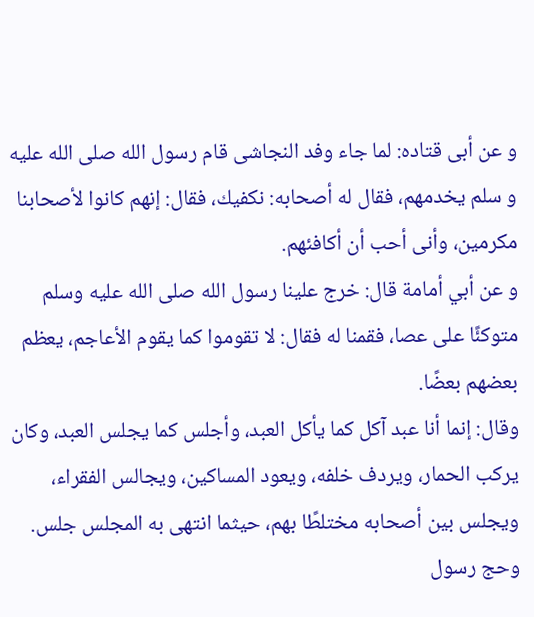و عن أبى قتاده: لما جاء وفد النجاشى قام رسول الله صلى الله عليه و سلم يخدمهم، فقال له أصحابه: نكفيك، فقال: إنهم كانوا لأصحابنا مكرمين، وأنى أحب أن أكافئهم.
و عن أبي أمامة قال: خرج علينا رسول الله صلى الله عليه وسلم متوكئًا على عصا، فقمنا له فقال: لا تقوموا كما يقوم الأعاجم، يعظم بعضهم بعضًا.
وقال: إنما أنا عبد آكل كما يأكل العبد، وأجلس كما يجلس العبد، وكان يركب الحمار، ويردف خلفه، ويعود المساكين، ويجالس الفقراء، ويجلس بين أصحابه مختلطًا بهم، حيثما انتهى به المجلس جلس.
وحج رسول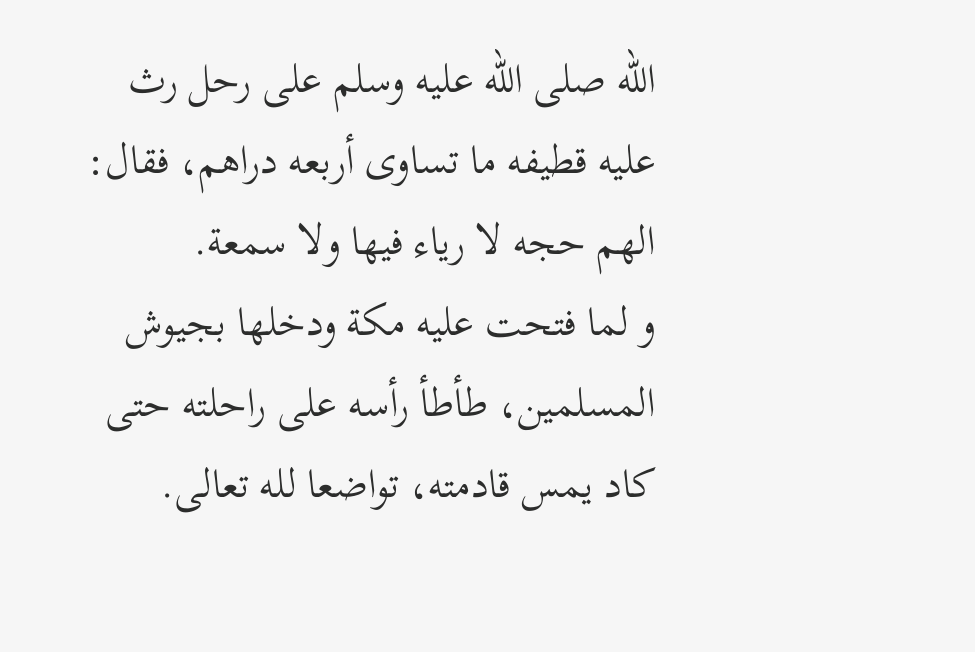الله صلى الله عليه وسلم على رحل رث عليه قطيفه ما تساوى أربعه دراهم، فقال: الهم حجه لا رياء فيها ولا سمعة.
و لما فتحت عليه مكة ودخلها بجيوش المسلمين، طأطأ رأسه على راحلته حتى كاد يمس قادمته، تواضعا لله تعالى.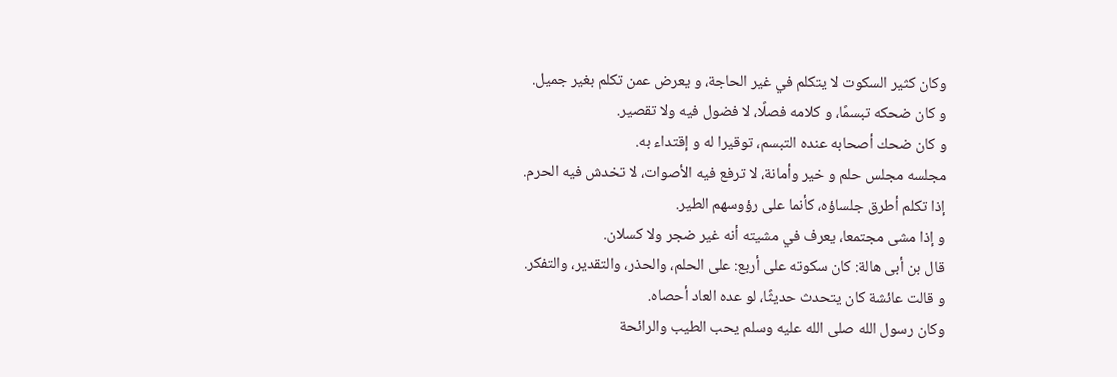وكان كثير السكوت لا يتكلم في غير الحاجة، و يعرض عمن تكلم بغير جميل.
و كان ضحكه تبسمًا، و كلامه فصلًا، لا فضول فيه ولا تقصير.
و كان ضحك أصحابه عنده التبسم، توقيرا له و إقتداء به.
مجلسه مجلس حلم و خير وأمانة، لا ترفع فيه الأصوات، لا تخدش فيه الحرم.
إذا تكلم أطرق جلساؤه، كأنما على رؤوسهم الطير.
و إذا مشى مجتمعا، يعرف في مشيته أنه غير ضجر ولا كسلان.
قال بن أبى هالة: كان سكوته على أربع: على الحلم، والحذر، والتقدير، والتفكر.
و قالت عائشة كان يتحدث حديثًا، لو عده العاد أحصاه.
وكان رسول الله صلى الله عليه وسلم يحب الطيب والرائحة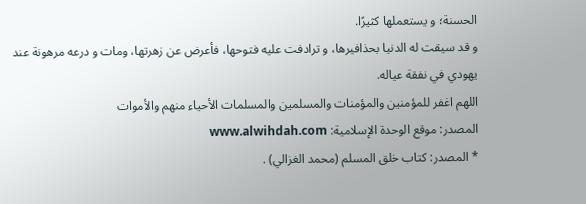الحسنة؛ و يستعملها كثيرًا.
و قد سيقت له الدنيا بحذافيرها، و ترادفت عليه فتوحها، فأعرض عن زهرتها، ومات و درعه مرهونة عند يهودي في نفقة عياله.
اللهم اغفر للمؤمنين والمؤمنات والمسلمين والمسلمات الأحياء منهم والأموات
المصدر: موقع الوحدة الإسلامية: www.alwihdah.com
* المصدر: كتاب خلق المسلم (محمد الغزالي) .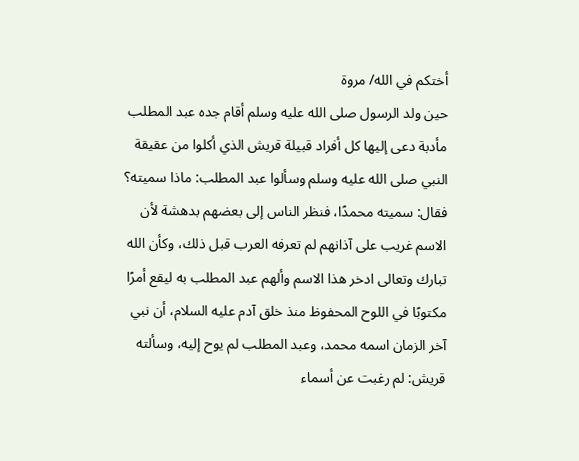أختكم في الله/ مروة
حين ولد الرسول صلى الله عليه وسلم أقام جده عبد المطلب مأدبة دعى إليها كل أفراد قبيلة قريش الذي أكلوا من عقيقة النبي صلى الله عليه وسلم وسألوا عبد المطلب: ماذا سميته؟ فقال: سميته محمدًا، فنظر الناس إلى بعضهم بدهشة لأن الاسم غريب على آذانهم لم تعرفه العرب قبل ذلك، وكأن الله تبارك وتعالى ادخر هذا الاسم وألهم عبد المطلب به ليقع أمرًا مكتوبًا في اللوح المحفوظ منذ خلق آدم عليه السلام، أن نبي آخر الزمان اسمه محمد، وعبد المطلب لم يوح إليه، وسألته قريش: لم رغبت عن أسماء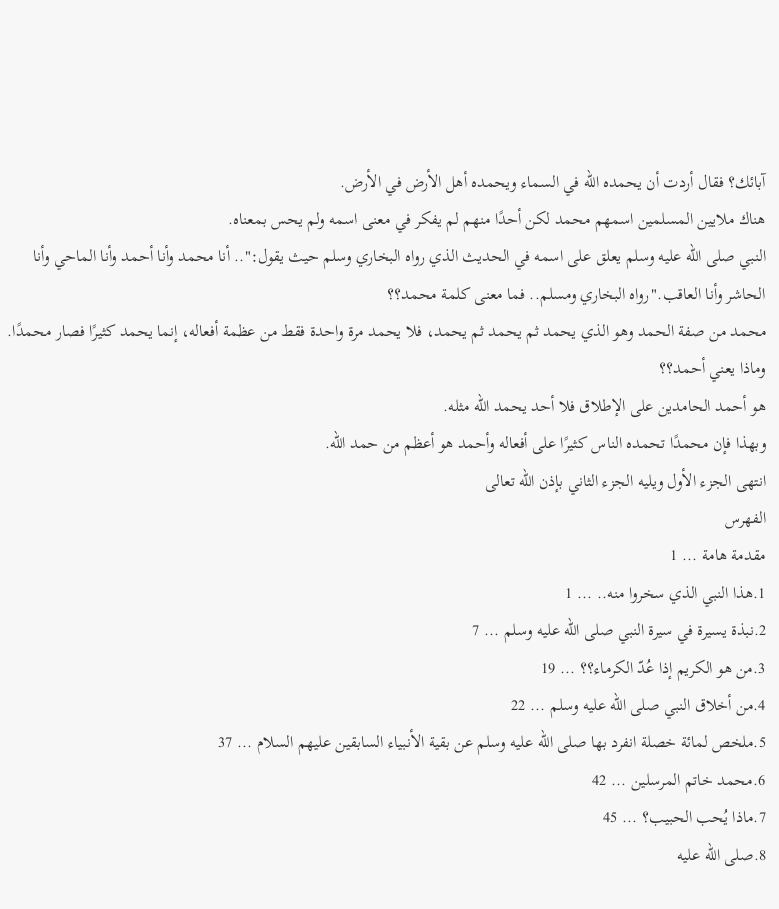آبائك؟ فقال أردت أن يحمده الله في السماء ويحمده أهل الأرض في الأرض.
هناك ملايين المسلمين اسمهم محمد لكن أحدًا منهم لم يفكر في معنى اسمه ولم يحس بمعناه.
النبي صلى الله عليه وسلم يعلق على اسمه في الحديث الذي رواه البخاري وسلم حيث يقول:".. أنا محمد وأنا أحمد وأنا الماحي وأنا الحاشر وأنا العاقب."رواه البخاري ومسلم.. فما معنى كلمة محمد؟؟
محمد من صفة الحمد وهو الذي يحمد ثم يحمد ثم يحمد، فلا يحمد مرة واحدة فقط من عظمة أفعاله، إنما يحمد كثيرًا فصار محمدًا.
وماذا يعني أحمد؟؟
هو أحمد الحامدين على الإطلاق فلا أحد يحمد الله مثله.
وبهذا فإن محمدًا تحمده الناس كثيرًا على أفعاله وأحمد هو أعظم من حمد الله.
انتهى الجزء الأول ويليه الجزء الثاني بإذن الله تعالى
الفهرس
مقدمة هامة ... 1
1.هذا النبي الذي سخروا منه.. ... 1
2.نبذة يسيرة في سيرة النبي صلى الله عليه وسلم ... 7
3.من هو الكريم إذا عُدّ الكرماء؟؟ ... 19
4.من أخلاق النبي صلى الله عليه وسلم ... 22
5.ملخص لمائة خصلة انفرد بها صلى الله عليه وسلم عن بقية الأنبياء السابقين عليهم السلام ... 37
6.محمد خاتم المرسلين ... 42
7.ماذا يُحب الحبيب؟ ... 45
8.صلى الله عليه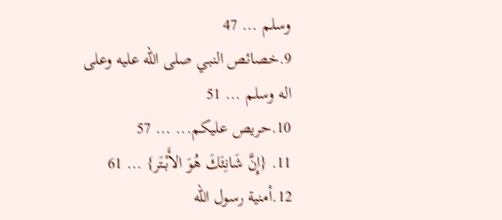وسلم ... 47
9.خصائص النبي صلى الله عليه وعلى اله وسلم ... 51
10.حريص عليكم... ... 57
11. {إِنَّ شَانِئَكَ هُوَ الأَبْتَر} ... 61
12.أمنية رسول الله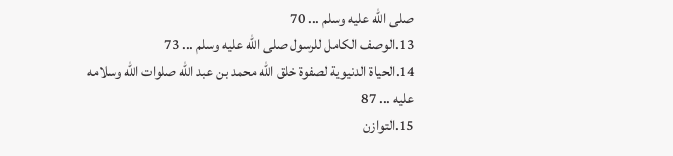صلى الله عليه وسلم ... 70
13.الوصف الكامل للرسول صلى الله عليه وسلم ... 73
14.الحياة الدنيوية لصفوة خلق الله محمد بن عبد الله صلوات الله وسلامه عليه ... 87
15.التوازن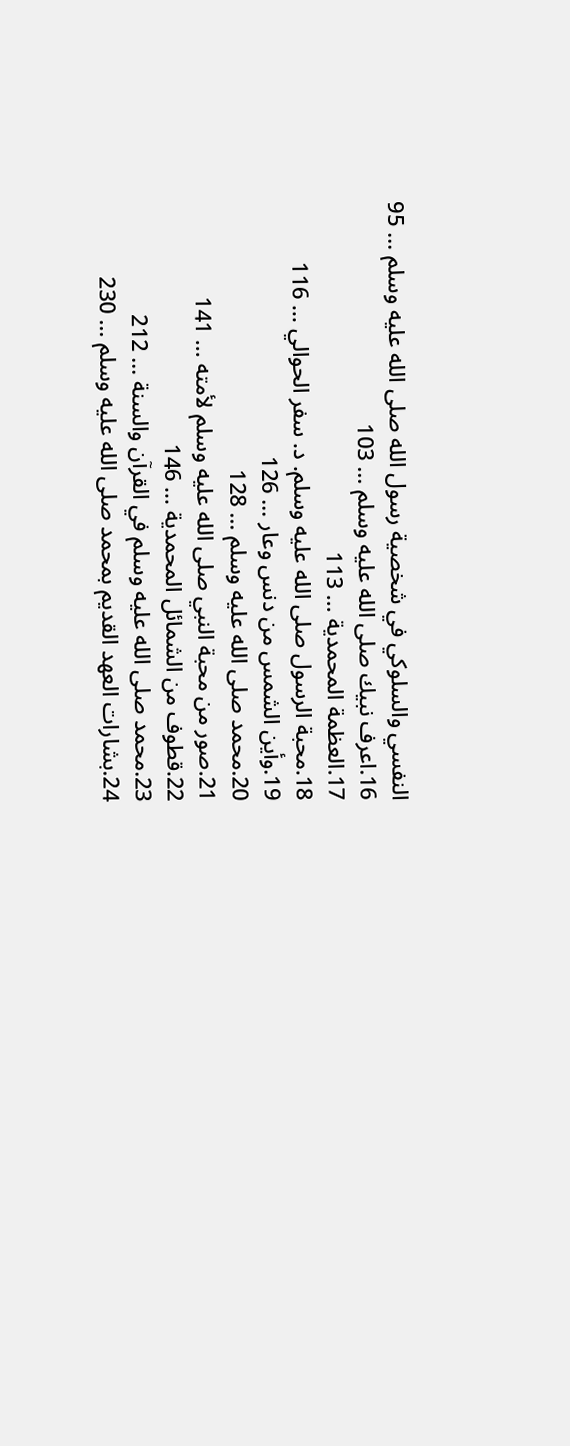النفسي والسلوكي في شخصية رسول الله صلى الله عليه وسلم ... 95
16.اعرف نبيك صلى الله عليه وسلم ... 103
17.العظمة المحمدية ... 113
18.محبة الرسول صلى الله عليه وسلم. د. سفر الحوالي ... 116
19.وأين الشمس من دنس وعار ... 126
20.محمد صلى الله عليه وسلم ... 128
21.صور من محبة النبي صلى الله عليه وسلم لأمته ... 141
22.قطوف من الشمائل المحمدية ... 146
23.محمد صلى الله عليه وسلم في القرآن والسنة ... 212
24.بشارات العهد القديم بمحمد صلى الله عليه وسلم ... 230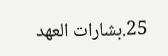25.بشارات العهد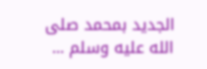الجديد بمحمد صلى الله عليه وسلم ...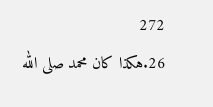272
26.هكذا كان محمد صلى الله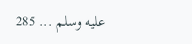عليه وسلم ... 285